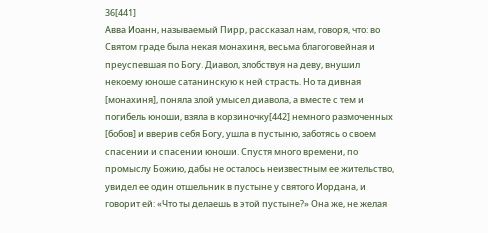36[441]
Авва Иоанн, называемый Пирр, рассказал нам, говоря, что: во Святом граде была некая монахиня, весьма благоговейная и преуспевшая по Богу. Диавол, злобствуя на деву, внушил некоему юноше сатанинскую к ней страсть. Но та дивная [монахиня], поняла злой умысел диавола, а вместе с тем и погибель юноши, взяла в корзиночку[442] немного размоченных [бобов] и вверив себя Богу, ушла в пустыню, заботясь о своем спасении и спасении юноши. Спустя много времени, по промыслу Божию, дабы не осталось неизвестным ее жительство, увидел ее один отшельник в пустыне у святого Иордана, и говорит ей: «Что ты делаешь в этой пустыне?» Она же, не желая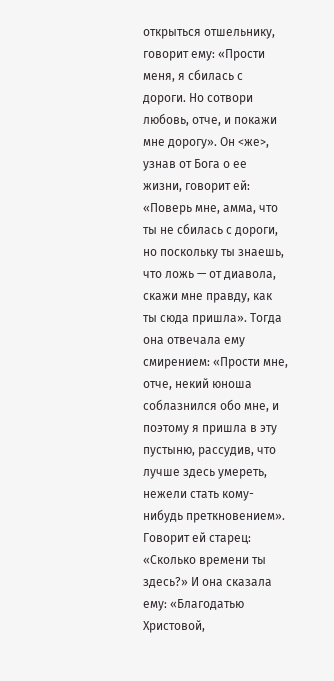открыться отшельнику, говорит ему: «Прости меня, я сбилась с дороги. Но сотвори любовь, отче, и покажи мне дорогу». Он <же>, узнав от Бога о ее жизни, говорит ей: «Поверь мне, амма, что ты не сбилась с дороги, но поскольку ты знаешь, что ложь — от диавола, скажи мне правду, как ты сюда пришла». Тогда она отвечала ему смирением: «Прости мне, отче, некий юноша соблазнился обо мне, и поэтому я пришла в эту пустыню, рассудив, что лучше здесь умереть, нежели стать кому-нибудь преткновением». Говорит ей старец: «Сколько времени ты здесь?» И она сказала ему: «Благодатью Христовой,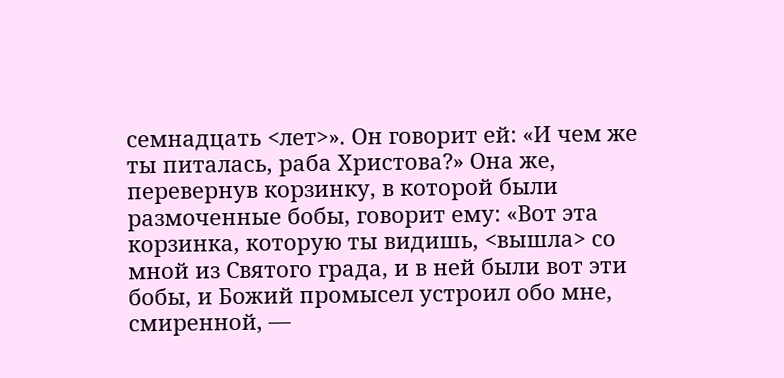семнадцать <лет>». Он говорит ей: «И чем же ты питалась, раба Христова?» Она же, перевернув корзинку, в которой были размоченные бобы, говорит ему: «Вот эта корзинка, которую ты видишь, <вышла> со мной из Святого града, и в ней были вот эти бобы, и Божий промысел устроил обо мне, смиренной, —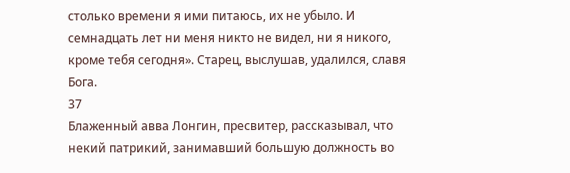столько времени я ими питаюсь, их не убыло. И семнадцать лет ни меня никто не видел, ни я никого, кроме тебя сегодня». Старец, выслушав, удалился, славя Бога.
37
Блаженный авва Лонгин, пресвитер, рассказывал, что некий патрикий, занимавший большую должность во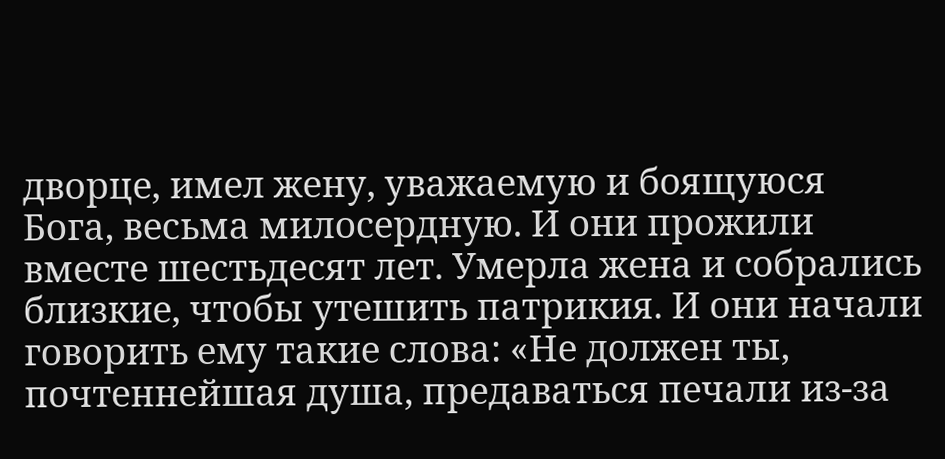дворце, имел жену, уважаемую и боящуюся Бога, весьма милосердную. И они прожили вместе шестьдесят лет. Умерла жена и собрались близкие, чтобы утешить патрикия. И они начали говорить ему такие слова: «Не должен ты, почтеннейшая душа, предаваться печали из-за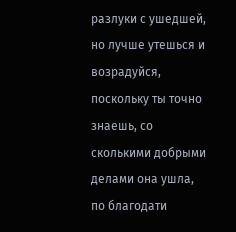разлуки с ушедшей, но лучше утешься и возрадуйся, поскольку ты точно знаешь, со сколькими добрыми делами она ушла, по благодати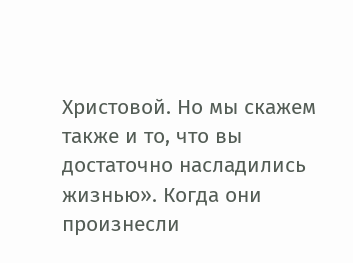Христовой. Но мы скажем также и то, что вы достаточно насладились жизнью». Когда они произнесли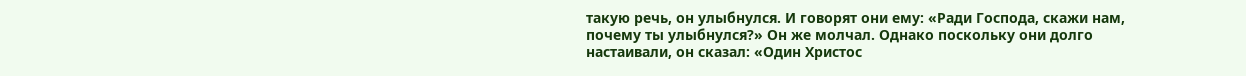такую речь, он улыбнулся. И говорят они ему: «Ради Господа, скажи нам, почему ты улыбнулся?» Он же молчал. Однако поскольку они долго настаивали, он сказал: «Один Христос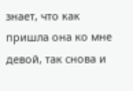знает, что как пришла она ко мне девой, так снова и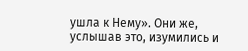ушла к Нему». Они же, услышав это, изумились и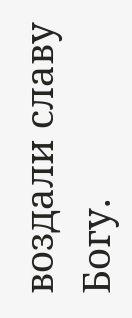воздали славу Богу.